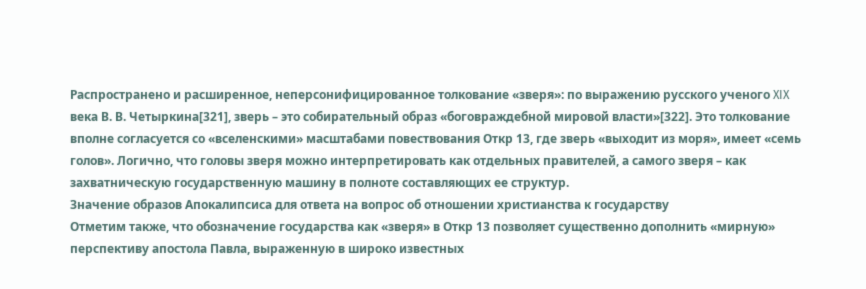Распространено и расширенное, неперсонифицированное толкование «зверя»: по выражению русского ученого XIX века В. В. Четыркина[321], зверь – это собирательный образ «боговраждебной мировой власти»[322]. Это толкование вполне согласуется со «вселенскими» масштабами повествования Откр 13, где зверь «выходит из моря», имеет «семь голов». Логично, что головы зверя можно интерпретировать как отдельных правителей, а самого зверя – как захватническую государственную машину в полноте составляющих ее структур.
Значение образов Апокалипсиса для ответа на вопрос об отношении христианства к государству
Отметим также, что обозначение государства как «зверя» в Откр 13 позволяет существенно дополнить «мирную» перспективу апостола Павла, выраженную в широко известных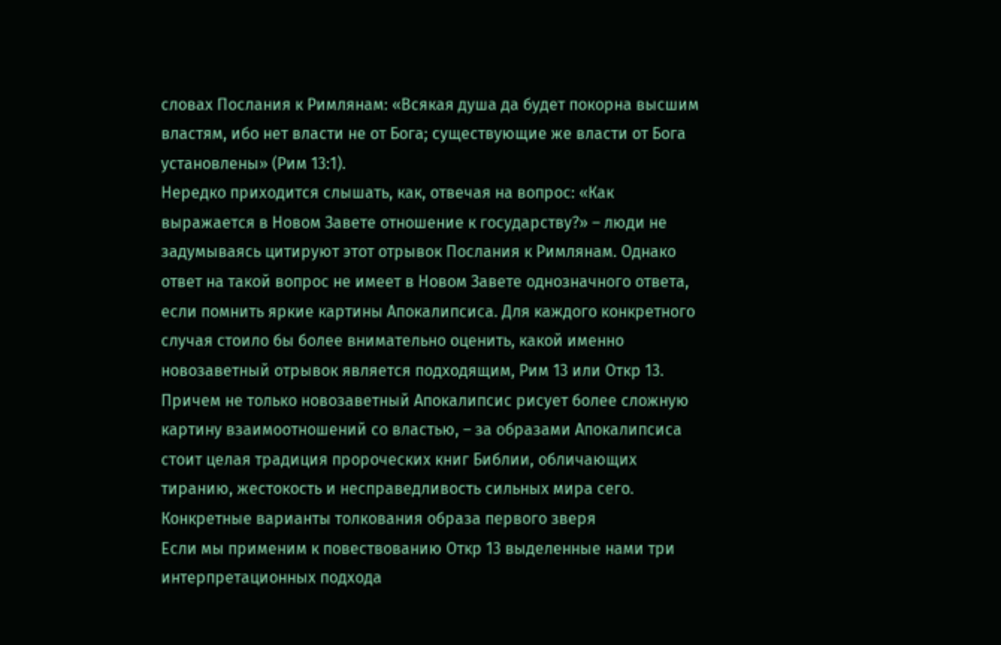словах Послания к Римлянам: «Всякая душа да будет покорна высшим властям, ибо нет власти не от Бога; существующие же власти от Бога установлены» (Рим 13:1).
Нередко приходится слышать, как, отвечая на вопрос: «Как выражается в Новом Завете отношение к государству?» – люди не задумываясь цитируют этот отрывок Послания к Римлянам. Однако ответ на такой вопрос не имеет в Новом Завете однозначного ответа, если помнить яркие картины Апокалипсиса. Для каждого конкретного случая стоило бы более внимательно оценить, какой именно новозаветный отрывок является подходящим, Рим 13 или Откр 13. Причем не только новозаветный Апокалипсис рисует более сложную картину взаимоотношений со властью, – за образами Апокалипсиса стоит целая традиция пророческих книг Библии, обличающих тиранию, жестокость и несправедливость сильных мира сего.
Конкретные варианты толкования образа первого зверя
Если мы применим к повествованию Откр 13 выделенные нами три интерпретационных подхода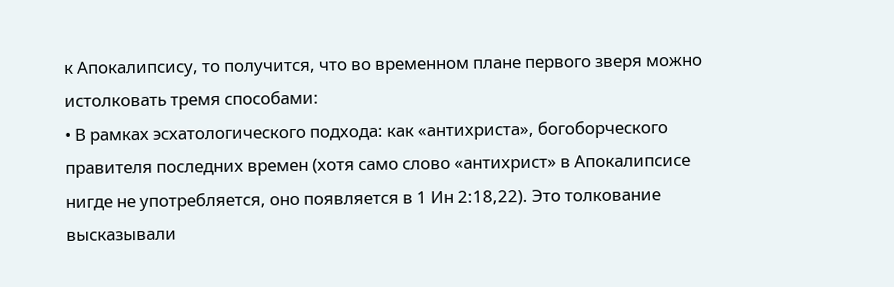к Апокалипсису, то получится, что во временном плане первого зверя можно истолковать тремя способами:
• В рамках эсхатологического подхода: как «антихриста», богоборческого правителя последних времен (хотя само слово «антихрист» в Апокалипсисе нигде не употребляется, оно появляется в 1 Ин 2:18,22). Это толкование высказывали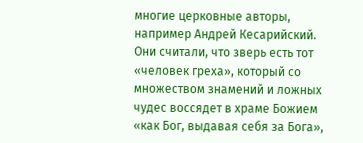многие церковные авторы, например Андрей Кесарийский. Они считали, что зверь есть тот «человек греха», который со множеством знамений и ложных чудес воссядет в храме Божием «как Бог, выдавая себя за Бога»,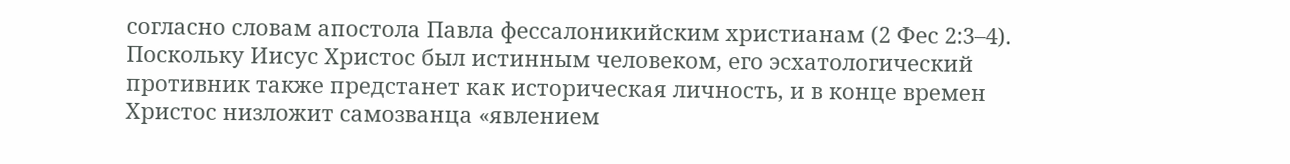согласно словам апостола Павла фессалоникийским христианам (2 Фес 2:3–4). Поскольку Иисус Христос был истинным человеком, его эсхатологический противник также предстанет как историческая личность, и в конце времен Христос низложит самозванца «явлением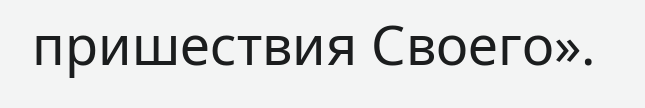пришествия Своего».